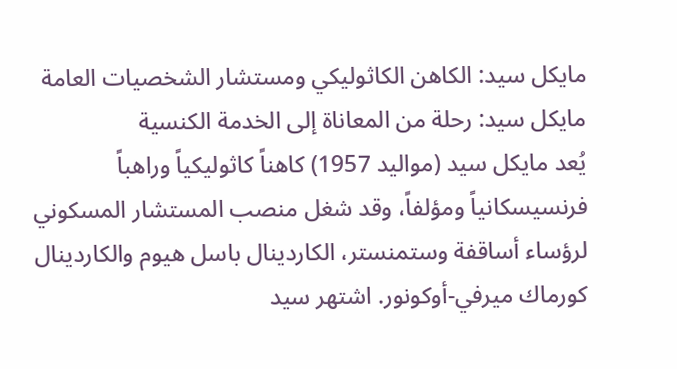مايكل سيد: الكاهن الكاثوليكي ومستشار الشخصيات العامة
مايكل سيد: رحلة من المعاناة إلى الخدمة الكنسية
يُعد مايكل سيد (مواليد 1957) كاهناً كاثوليكياً وراهباً فرنسيسكانياً ومؤلفاً، وقد شغل منصب المستشار المسكوني لرؤساء أساقفة وستمنستر، الكاردينال باسل هيوم والكاردينال كورماك ميرفي-أوكونور. اشتهر سيد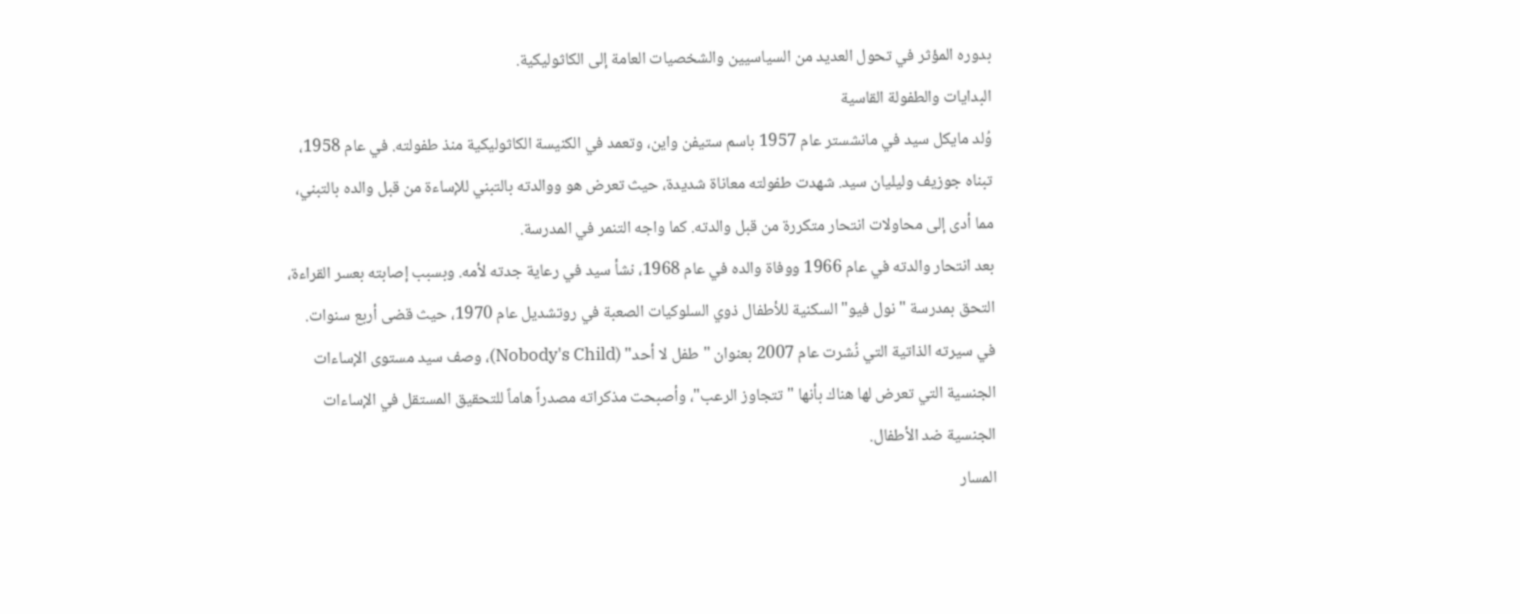بدوره المؤثر في تحول العديد من السياسيين والشخصيات العامة إلى الكاثوليكية.
البدايات والطفولة القاسية
وُلد مايكل سيد في مانشستر عام 1957 باسم ستيفن واين، وتعمد في الكنيسة الكاثوليكية منذ طفولته. في عام 1958، تبناه جوزيف وليليان سيد. شهدت طفولته معاناة شديدة، حيث تعرض هو ووالدته بالتبني للإساءة من قبل والده بالتبني، مما أدى إلى محاولات انتحار متكررة من قبل والدته. كما واجه التنمر في المدرسة.
بعد انتحار والدته في عام 1966 ووفاة والده في عام 1968، نشأ سيد في رعاية جدته لأمه. وبسبب إصابته بعسر القراءة، التحق بمدرسة "نول فيو" السكنية للأطفال ذوي السلوكيات الصعبة في روتشديل عام 1970، حيث قضى أربع سنوات. في سيرته الذاتية التي نُشرت عام 2007 بعنوان "طفل لا أحد" (Nobody's Child)، وصف سيد مستوى الإساءات الجنسية التي تعرض لها هناك بأنها "تتجاوز الرعب"، وأصبحت مذكراته مصدراً هاماً للتحقيق المستقل في الإساءات الجنسية ضد الأطفال.
المسار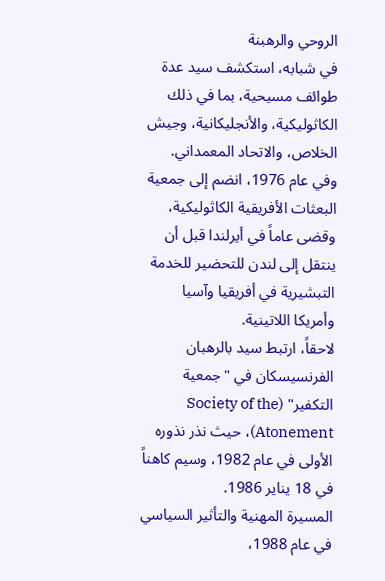الروحي والرهبنة
في شبابه، استكشف سيد عدة طوائف مسيحية، بما في ذلك الكاثوليكية، والأنجليكانية، وجيش الخلاص، والاتحاد المعمداني. وفي عام 1976، انضم إلى جمعية البعثات الأفريقية الكاثوليكية، وقضى عاماً في أيرلندا قبل أن ينتقل إلى لندن للتحضير للخدمة التبشيرية في أفريقيا وآسيا وأمريكا اللاتينية.
لاحقاً، ارتبط سيد بالرهبان الفرنسيسكان في "جمعية التكفير" (Society of the Atonement)، حيث نذر نذوره الأولى في عام 1982، وسيم كاهناً في 18 يناير 1986.
المسيرة المهنية والتأثير السياسي
في عام 1988،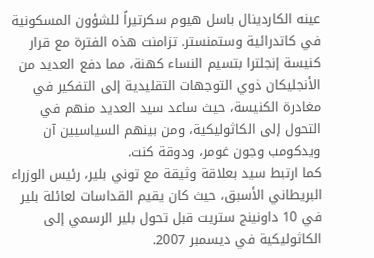عينه الكاردينال باسل هيوم سكرتيراً للشؤون المسكونية في كاتدرائية وستمنستر. تزامنت هذه الفترة مع قرار كنيسة إنجلترا بتسيم النساء كهنة، مما دفع العديد من الأنجليكان ذوي التوجهات التقليدية إلى التفكير في مغادرة الكنيسة، حيث ساعد سيد العديد منهم في التحول إلى الكاثوليكية، ومن بينهم السياسيين آن ويدكومب وجون غومر، ودوقة كنت.
كما ارتبط سيد بعلاقة وثيقة مع توني بلير، رئيس الوزراء البريطاني الأسبق، حيث كان يقيم القداسات لعائلة بلير في 10 داونينج ستريت قبل تحول بلير الرسمي إلى الكاثوليكية في ديسمبر 2007.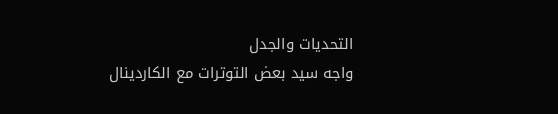التحديات والجدل
واجه سيد بعض التوترات مع الكاردينال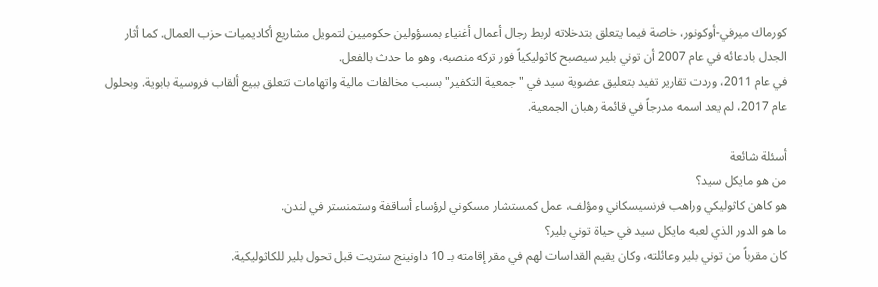كورماك ميرفي-أوكونور، خاصة فيما يتعلق بتدخلاته لربط رجال أعمال أغنياء بمسؤولين حكوميين لتمويل مشاريع أكاديميات حزب العمال. كما أثار الجدل بادعائه في عام 2007 أن توني بلير سيصبح كاثوليكياً فور تركه منصبه، وهو ما حدث بالفعل.
في عام 2011، وردت تقارير تفيد بتعليق عضوية سيد في "جمعية التكفير" بسبب مخالفات مالية واتهامات تتعلق ببيع ألقاب فروسية بابوية. وبحلول عام 2017، لم يعد اسمه مدرجاً في قائمة رهبان الجمعية.

أسئلة شائعة
من هو مايكل سيد؟
هو كاهن كاثوليكي وراهب فرنسيسكاني ومؤلف، عمل كمستشار مسكوني لرؤساء أساقفة وستمنستر في لندن.
ما هو الدور الذي لعبه مايكل سيد في حياة توني بلير؟
كان مقرباً من توني بلير وعائلته، وكان يقيم القداسات لهم في مقر إقامته بـ 10 داونينج ستريت قبل تحول بلير للكاثوليكية.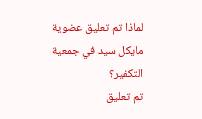لماذا تم تعليق عضوية مايكل سيد في جمعية التكفير؟
تم تعليق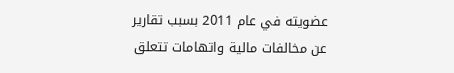عضويته في عام 2011 بسبب تقارير عن مخالفات مالية واتهامات تتعلق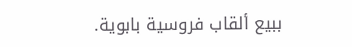ببيع ألقاب فروسية بابوية.